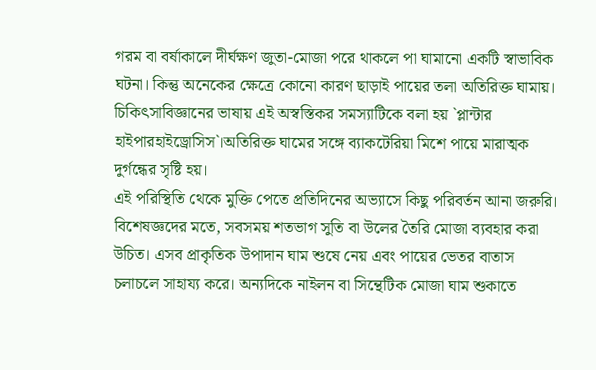গরম বা বর্ষাকালে দীর্ঘক্ষণ জুতা-মোজা পরে থাকলে পা ঘামানো একটি স্বাভাবিক ঘটনা। কিন্তু অনেকের ক্ষেত্রে কোনো কারণ ছাড়াই পায়ের তলা অতিরিক্ত ঘামায়। চিকিৎসাবিজ্ঞানের ভাষায় এই অস্বস্তিকর সমস্যাটিকে বলা হয় `প্লান্টার হাইপারহাইড্রোসিস`।অতিরিক্ত ঘামের সঙ্গে ব্যাকটেরিয়া মিশে পায়ে মারাত্মক দুর্গন্ধের সৃষ্টি হয়।
এই পরিস্থিতি থেকে মুক্তি পেতে প্রতিদিনের অভ্যাসে কিছু পরিবর্তন আনা জরুরি। বিশেষজ্ঞদের মতে, সবসময় শতভাগ সুতি বা উলের তৈরি মোজা ব্যবহার করা উচিত। এসব প্রাকৃতিক উপাদান ঘাম শুষে নেয় এবং পায়ের ভেতর বাতাস চলাচলে সাহায্য করে। অন্যদিকে নাইলন বা সিন্থেটিক মোজা ঘাম শুকাতে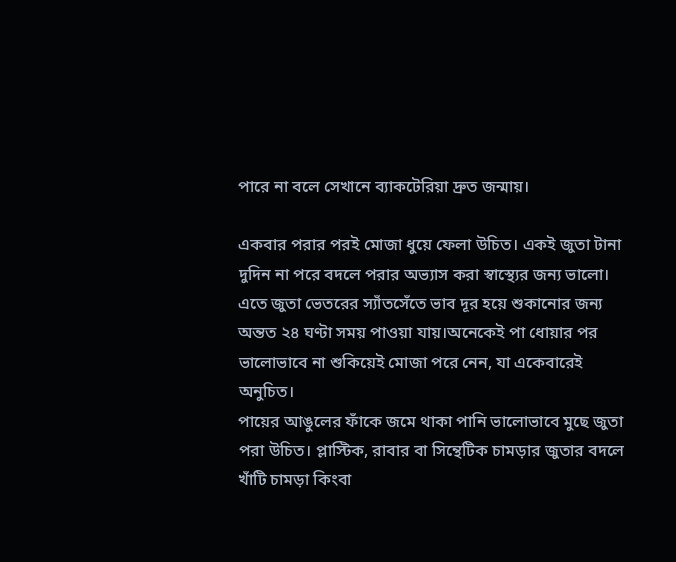পারে না বলে সেখানে ব্যাকটেরিয়া দ্রুত জন্মায়।

একবার পরার পরই মোজা ধুয়ে ফেলা উচিত। একই জুতা টানা দুদিন না পরে বদলে পরার অভ্যাস করা স্বাস্থ্যের জন্য ভালো। এতে জুতা ভেতরের স্যাঁতসেঁতে ভাব দূর হয়ে শুকানোর জন্য অন্তত ২৪ ঘণ্টা সময় পাওয়া যায়।অনেকেই পা ধোয়ার পর ভালোভাবে না শুকিয়েই মোজা পরে নেন, যা একেবারেই অনুচিত।
পায়ের আঙুলের ফাঁকে জমে থাকা পানি ভালোভাবে মুছে জুতা পরা উচিত। প্লাস্টিক, রাবার বা সিন্থেটিক চামড়ার জুতার বদলে খাঁটি চামড়া কিংবা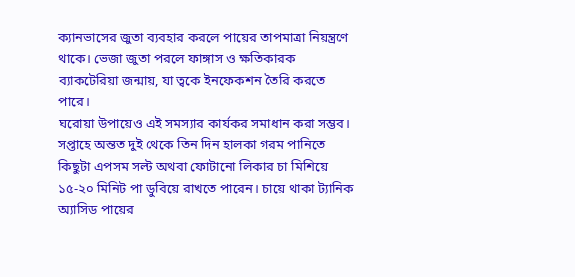ক্যানভাসের জুতা ব্যবহার করলে পায়ের তাপমাত্রা নিয়ন্ত্রণে থাকে। ভেজা জুতা পরলে ফাঙ্গাস ও ক্ষতিকারক ব্যাকটেরিয়া জন্মায়, যা ত্বকে ইনফেকশন তৈরি করতে পারে।
ঘরোয়া উপায়েও এই সমস্যার কার্যকর সমাধান করা সম্ভব। সপ্তাহে অন্তত দুই থেকে তিন দিন হালকা গরম পানিতে কিছুটা এপসম সল্ট অথবা ফোটানো লিকার চা মিশিয়ে ১৫-২০ মিনিট পা ডুবিয়ে রাখতে পারেন। চায়ে থাকা ট্যানিক অ্যাসিড পায়ের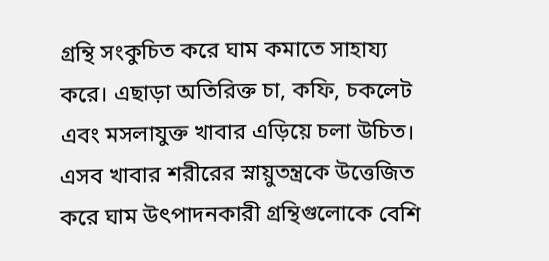গ্রন্থি সংকুচিত করে ঘাম কমাতে সাহায্য করে। এছাড়া অতিরিক্ত চা, কফি, চকলেট এবং মসলাযুক্ত খাবার এড়িয়ে চলা উচিত। এসব খাবার শরীরের স্নায়ুতন্ত্রকে উত্তেজিত করে ঘাম উৎপাদনকারী গ্রন্থিগুলোকে বেশি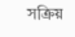সক্রিয়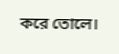করে তোলে।